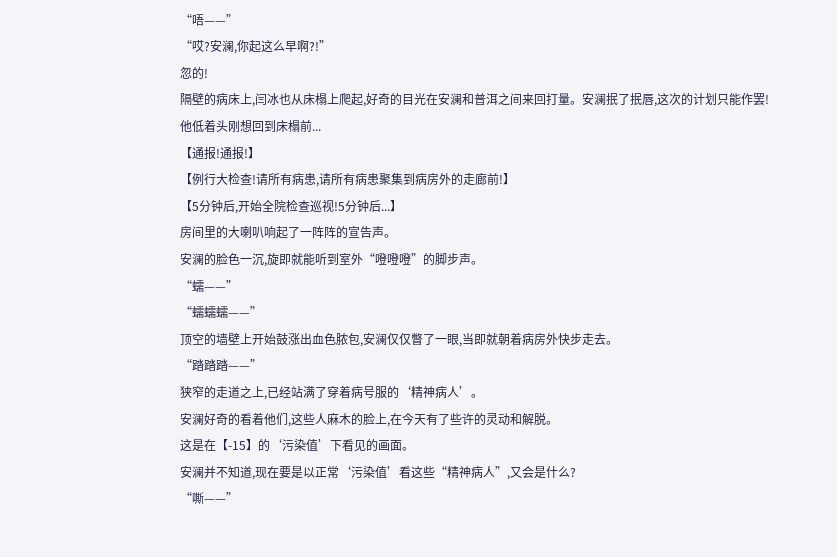“唔——”
“哎?安澜,你起这么早啊?!”
忽的!
隔壁的病床上,闫冰也从床榻上爬起,好奇的目光在安澜和普洱之间来回打量。安澜抿了抿唇,这次的计划只能作罢!
他低着头刚想回到床榻前...
【通报!通报!】
【例行大检查!请所有病患,请所有病患聚集到病房外的走廊前!】
【5分钟后,开始全院检查巡视!5分钟后...】
房间里的大喇叭响起了一阵阵的宣告声。
安澜的脸色一沉,旋即就能听到室外“噔噔噔”的脚步声。
“蠕——”
“蠕蠕蠕——”
顶空的墙壁上开始鼓涨出血色脓包,安澜仅仅瞥了一眼,当即就朝着病房外快步走去。
“踏踏踏——”
狭窄的走道之上,已经站满了穿着病号服的‘精神病人’。
安澜好奇的看着他们,这些人麻木的脸上,在今天有了些许的灵动和解脱。
这是在【-15】的‘污染值’下看见的画面。
安澜并不知道,现在要是以正常‘污染值’看这些“精神病人”,又会是什么?
“嘶——”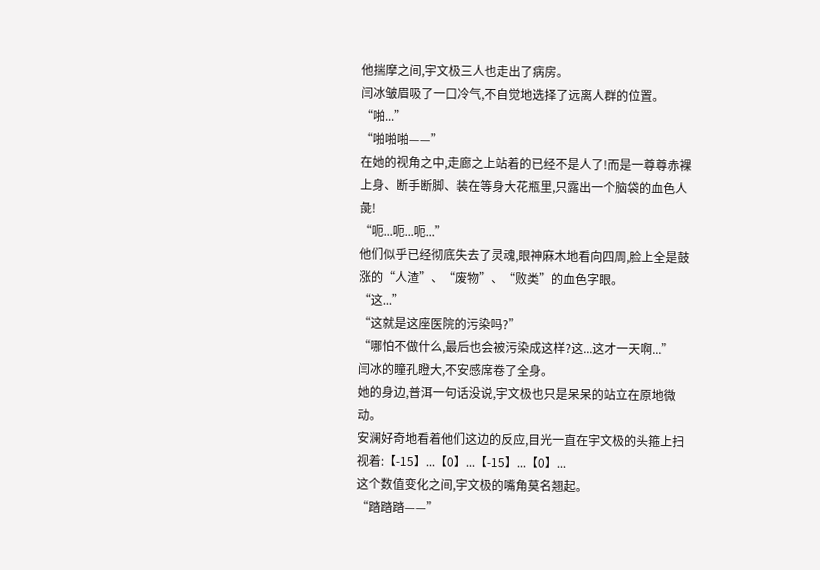他揣摩之间,宇文极三人也走出了病房。
闫冰皱眉吸了一口冷气,不自觉地选择了远离人群的位置。
“啪...”
“啪啪啪——”
在她的视角之中,走廊之上站着的已经不是人了!而是一尊尊赤裸上身、断手断脚、装在等身大花瓶里,只露出一个脑袋的血色人彘!
“呃...呃...呃...”
他们似乎已经彻底失去了灵魂,眼神麻木地看向四周,脸上全是鼓涨的“人渣”、“废物”、“败类”的血色字眼。
“这...”
“这就是这座医院的污染吗?”
“哪怕不做什么,最后也会被污染成这样?这...这才一天啊...”
闫冰的瞳孔瞪大,不安感席卷了全身。
她的身边,普洱一句话没说,宇文极也只是呆呆的站立在原地微动。
安澜好奇地看着他们这边的反应,目光一直在宇文极的头箍上扫视着:【-15】...【0】...【-15】...【0】...
这个数值变化之间,宇文极的嘴角莫名翘起。
“踏踏踏——”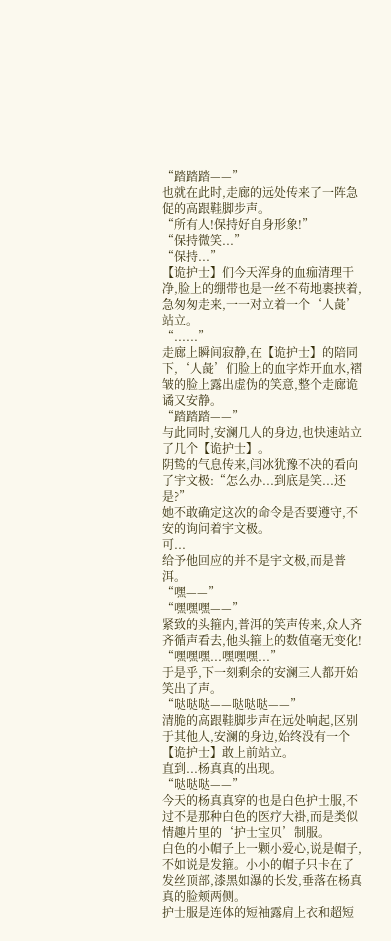“踏踏踏——”
也就在此时,走廊的远处传来了一阵急促的高跟鞋脚步声。
“所有人!保持好自身形象!”
“保持微笑...”
“保持...”
【诡护士】们今天浑身的血痂清理干净,脸上的绷带也是一丝不苟地裹挟着,急匆匆走来,一一对立着一个‘人彘’站立。
“......”
走廊上瞬间寂静,在【诡护士】的陪同下,‘人彘’们脸上的血字炸开血水,褶皱的脸上露出虚伪的笑意,整个走廊诡谲又安静。
“踏踏踏——”
与此同时,安澜几人的身边,也快速站立了几个【诡护士】。
阴鸷的气息传来,闫冰犹豫不决的看向了宇文极:“怎么办...到底是笑...还是?”
她不敢确定这次的命令是否要遵守,不安的询问着宇文极。
可...
给予他回应的并不是宇文极,而是普洱。
“嘿——”
“嘿嘿嘿——”
紧致的头箍内,普洱的笑声传来,众人齐齐循声看去,他头箍上的数值毫无变化!
“嘿嘿嘿...嘿嘿嘿...”
于是乎,下一刻剩余的安澜三人都开始笑出了声。
“哒哒哒——哒哒哒——”
清脆的高跟鞋脚步声在远处响起,区别于其他人,安澜的身边,始终没有一个【诡护士】敢上前站立。
直到...杨真真的出现。
“哒哒哒——”
今天的杨真真穿的也是白色护士服,不过不是那种白色的医疗大褂,而是类似情趣片里的‘护士宝贝’制服。
白色的小帽子上一颗小爱心,说是帽子,不如说是发箍。小小的帽子只卡在了发丝顶部,漆黑如瀑的长发,垂落在杨真真的脸颊两侧。
护士服是连体的短袖露肩上衣和超短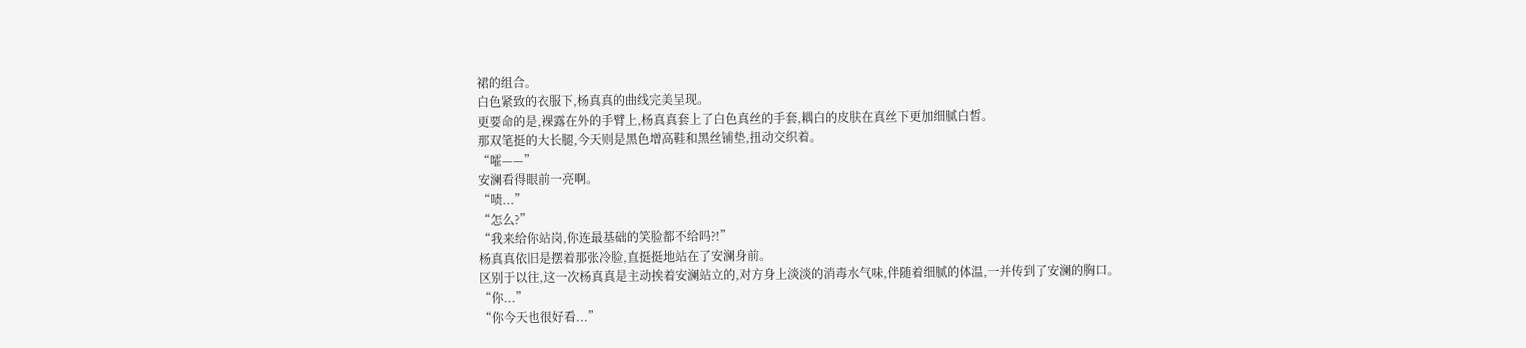裙的组合。
白色紧致的衣服下,杨真真的曲线完美呈现。
更要命的是,裸露在外的手臂上,杨真真套上了白色真丝的手套,耦白的皮肤在真丝下更加细腻白皙。
那双笔挺的大长腿,今天则是黑色增高鞋和黑丝铺垫,扭动交织着。
“嚯——”
安澜看得眼前一亮啊。
“啧...”
“怎么?”
“我来给你站岗,你连最基础的笑脸都不给吗?!”
杨真真依旧是摆着那张冷脸,直挺挺地站在了安澜身前。
区别于以往,这一次杨真真是主动挨着安澜站立的,对方身上淡淡的消毒水气味,伴随着细腻的体温,一并传到了安澜的胸口。
“你...”
“你今天也很好看...”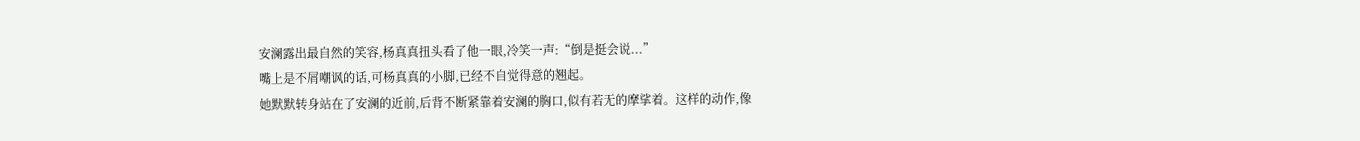安澜露出最自然的笑容,杨真真扭头看了他一眼,冷笑一声:“倒是挺会说...”
嘴上是不屑嘲讽的话,可杨真真的小脚,已经不自觉得意的翘起。
她默默转身站在了安澜的近前,后背不断紧靠着安澜的胸口,似有若无的摩挲着。这样的动作,像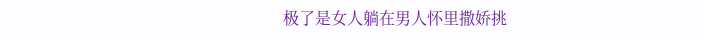极了是女人躺在男人怀里撒娇挑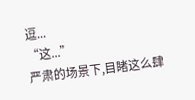逗...
“这...”
严肃的场景下,目睹这么肆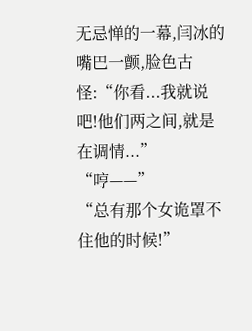无忌惮的一幕,闫冰的嘴巴一颤,脸色古怪:“你看...我就说吧!他们两之间,就是在调情...”
“哼——”
“总有那个女诡罩不住他的时候!”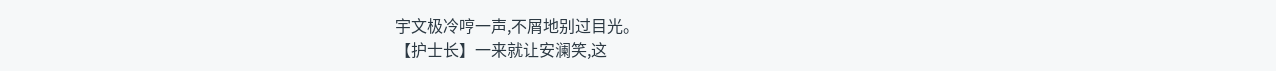宇文极冷哼一声,不屑地别过目光。
【护士长】一来就让安澜笑,这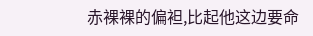赤裸裸的偏袒,比起他这边要命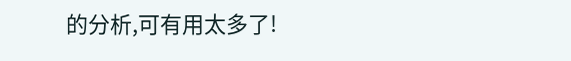的分析,可有用太多了!